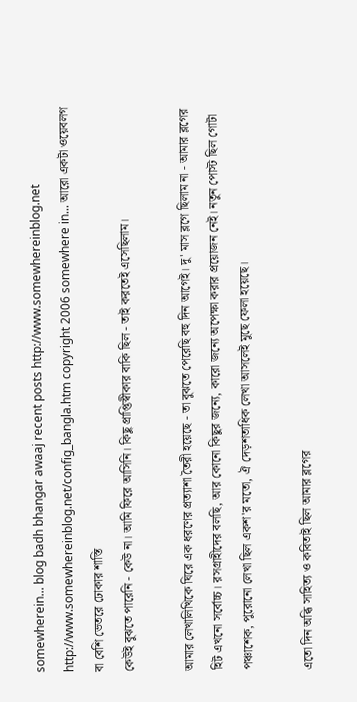somewherein... blog badh bhangar awaaj recent posts http://www.somewhereinblog.net http://www.somewhereinblog.net/config_bangla.htm copyright 2006 somewhere in... আরো একটা ওয়েবলগ বা বেশি ভেতরে ঢোকার শাস্তি
কেউই বুঝতে পারেনি - কেউ না। আমি ফিরে আসিনি। কিছু প্রাপ্তিস্বীকার বাকি ছিল - তাই করতেই এসেছিলাম।

আমার লেখালিখিকে ঘিরে এক ধরণের প্রত্যাশা তৈরী হয়েছে - তা বুঝতে পেরেছি বহু দিন আগেই। দু' মাস ব্লগে ছিলাম না - আমার ব্লগের হিট এখনো সর্বোচ্চ। রসগ্রাহীদের বলছি, আর কোনো কিছুর জন্যে, কারো জন্যে অপেক্ষা করার প্রয়োজন নেই। নতুন পোস্ট ছিল গোটা পঞ্চাশেক, পুরোনো লেখা ছিল একশ'র মতো, ঐ দেড়শতাধিক লেখা আসলেই মুছে ফেলা হয়েছে।

এতো দিন অব্ধি সাহিত্য ও কবিতাই ছিল আমার ব্লগের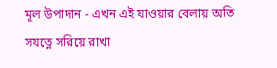মূল উপাদান - এখন এই যাওয়ার বেলায় অতি সযত্নে সরিয়ে রাখা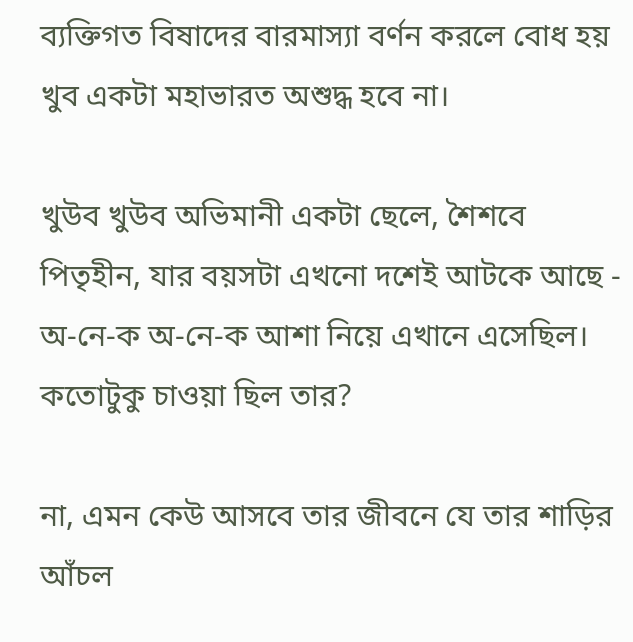ব্যক্তিগত বিষাদের বারমাস্যা বর্ণন করলে বোধ হয় খুব একটা মহাভারত অশুদ্ধ হবে না।

খুউব খুউব অভিমানী একটা ছেলে, শৈশবে পিতৃহীন, যার বয়সটা এখনো দশেই আটকে আছে - অ-নে-ক অ-নে-ক আশা নিয়ে এখানে এসেছিল। কতোটুকু চাওয়া ছিল তার?

না, এমন কেউ আসবে তার জীবনে যে তার শাড়ির আঁচল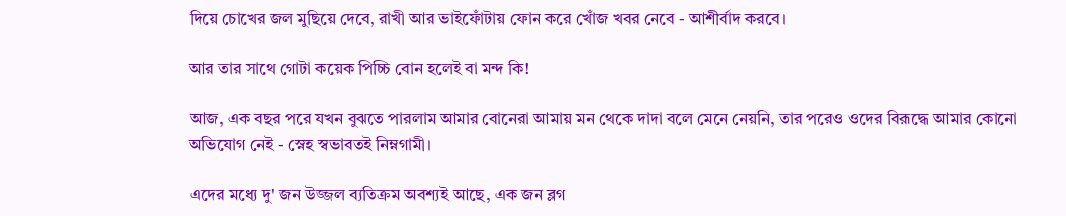দিয়ে চোখের জল মুছিয়ে দেবে, রাখী আর ভাইফোঁটায় ফোন করে খোঁজ খবর নেবে - আশীর্বাদ করবে।

আর তার সাথে গোটা কয়েক পিচ্চি বোন হলেই বা মন্দ কি!

আজ, এক বছর পরে যখন বুঝতে পারলাম আমার বোনেরা আমায় মন থেকে দাদা বলে মেনে নেয়নি, তার পরেও ওদের বিরূদ্ধে আমার কোনো অভিযোগ নেই - স্নেহ স্বভাবতই নিম্নগামী।

এদের মধ্যে দু' জন উজ্জল ব্যতিক্রম অবশ্যই আছে, এক জন ব্লগ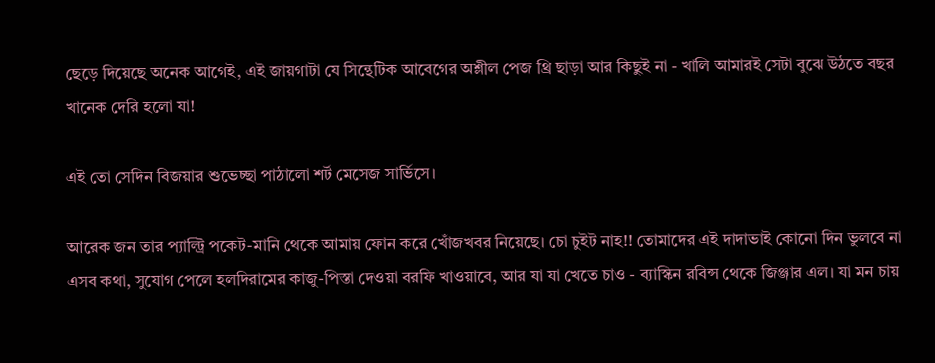ছেড়ে দিয়েছে অনেক আগেই, এই জায়গাটা যে সিন্থেটিক আবেগের অশ্লীল পেজ থ্রি ছাড়া আর কিছুই না - খালি আমারই সেটা বুঝে উঠতে বছর খানেক দেরি হলো যা!

এই তো সেদিন বিজয়ার শুভেচ্ছা পাঠালো শর্ট মেসেজ সার্ভিসে।

আরেক জন তার প্যাল্ট্রি পকেট-মানি থেকে আমায় ফোন করে খোঁজখবর নিয়েছে। চো চুইট নাহ!! তোমাদের এই দাদাভাই কোনো দিন ভুলবে না এসব কথা, সুযোগ পেলে হলদিরামের কাজু-পিস্তা দেওয়া বরফি খাওয়াবে, আর যা যা খেতে চাও - ব্যাস্কিন রবিন্স থেকে জিঞ্জার এল। যা মন চায়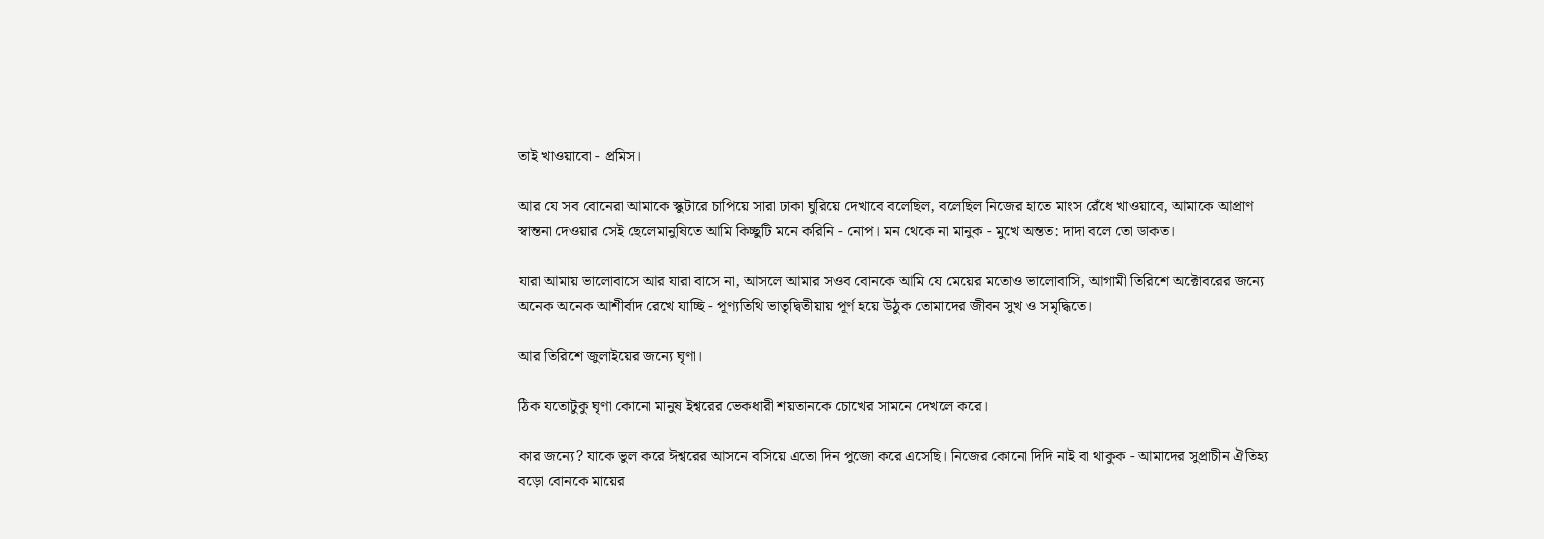তাই খাওয়াবো - প্রমিস।

আর যে সব বোনেরা আমাকে স্কুটারে চাপিয়ে সারা ঢাকা ঘুরিয়ে দেখাবে বলেছিল, বলেছিল নিজের হাতে মাংস রেঁধে খাওয়াবে, আমাকে আপ্রাণ স্বান্তনা দেওয়ার সেই ছেলেমানুষিতে আমি কিচ্ছুটি মনে করিনি - নোপ। মন থেকে না মানুক - মুখে অন্তত: দাদা বলে তো ডাকত।

যারা আমায় ভালোবাসে আর যারা বাসে না, আসলে আমার সওব বোনকে আমি যে মেয়ের মতোও ভালোবাসি, আগামী তিরিশে অক্টোবরের জন্যে অনেক অনেক আশীর্বাদ রেখে যাচ্ছি - পূণ্যতিথি ভাতৃদ্বিতীয়ায় পূর্ণ হয়ে উঠুক তোমাদের জীবন সুখ ও সমৃদ্ধিতে।

আর তিরিশে জুলাইয়ের জন্যে ঘৃণা।

ঠিক যতোটুকু ঘৃণা কোনো মানুষ ইশ্বরের ভেকধারী শয়তানকে চোখের সামনে দেখলে করে।

কার জন্যে? যাকে ভুল করে ঈশ্বরের আসনে বসিয়ে এতো দিন পুজো করে এসেছি। নিজের কোনো দিদি নাই বা থাকুক - আমাদের সুপ্রাচীন ঐতিহ্য বড়ো বোনকে মায়ের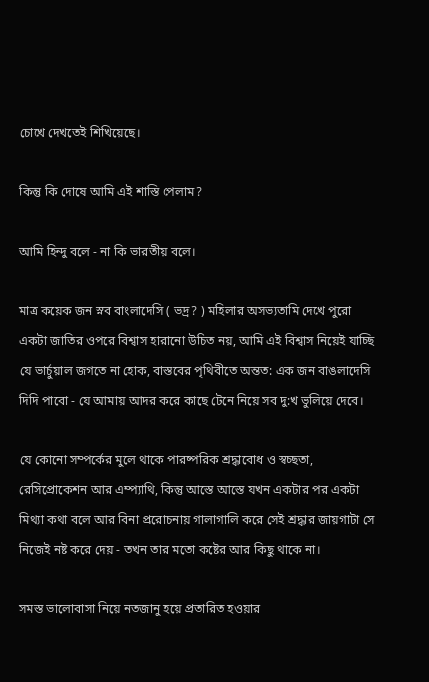চোখে দেখতেই শিখিয়েছে।

কিন্তু কি দোষে আমি এই শাস্তি পেলাম?

আমি হিন্দু বলে - না কি ভারতীয় বলে।

মাত্র কয়েক জন স্নব বাংলাদেসি ( ভদ্র? ) মহিলার অসভ্যতামি দেখে পুরো একটা জাতির ওপরে বিশ্বাস হারানো উচিত নয়, আমি এই বিশ্বাস নিয়েই যাচ্ছি যে ভার্চুয়াল জগতে না হোক, বাস্তবের পৃথিবীতে অন্তত: এক জন বাঙলাদেসি দিদি পাবো - যে আমায় আদর করে কাছে টেনে নিয়ে সব দু:খ ভুলিয়ে দেবে।

যে কোনো সম্পর্কের মুলে থাকে পারষ্পরিক শ্রদ্ধাবোধ ও স্বচ্ছতা, রেসিপ্রোকেশন আর এম্প্যাথি, কিন্তু আস্তে আস্তে যখন একটার পর একটা মিথ্যা কথা বলে আর বিনা প্ররোচনায় গালাগালি করে সেই শ্রদ্ধার জায়গাটা সে নিজেই নষ্ট করে দেয় - তখন তার মতো কষ্টের আর কিছু থাকে না।

সমস্ত ভালোবাসা নিয়ে নতজানু হয়ে প্রতারিত হওয়ার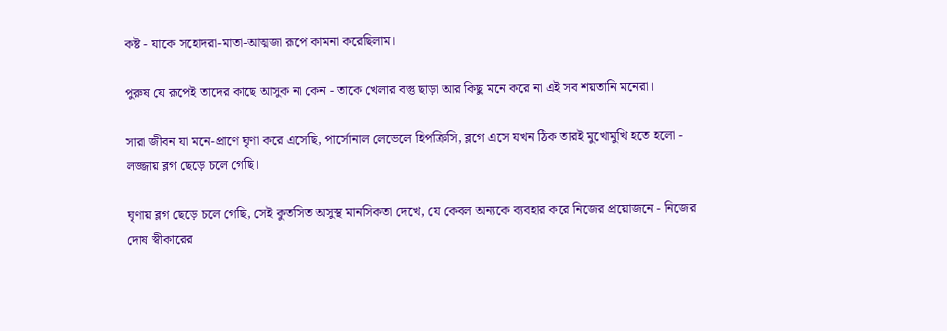কষ্ট - যাকে সহোদরা-মাতা-আত্মজা রূপে কামনা করেছিলাম।

পুরুষ যে রূপেই তাদের কাছে আসুক না কেন - তাকে খেলার বস্তু ছাড়া আর কিছু মনে করে না এই সব শয়তানি মনেরা।

সারা জীবন যা মনে-প্রাণে ঘৃণা করে এসেছি, পার্সোনাল লেভেলে হিপক্রিসি, ব্লগে এসে যখন ঠিক তারই মুখোমুখি হতে হলো - লজ্জায় ব্লগ ছেড়ে চলে গেছি।

ঘৃণায় ব্লগ ছেড়ে চলে গেছি, সেই কুতসিত অসুস্থ মানসিকতা দেখে, যে কেবল অন্যকে ব্যবহার করে নিজের প্রয়োজনে - নিজের দোষ স্বীকারের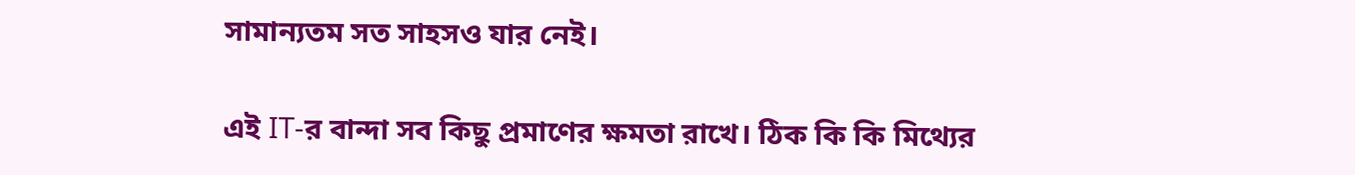সামান্যতম সত সাহসও যার নেই।

এই IT-র বান্দা সব কিছু প্রমাণের ক্ষমতা রাখে। ঠিক কি কি মিথ্যের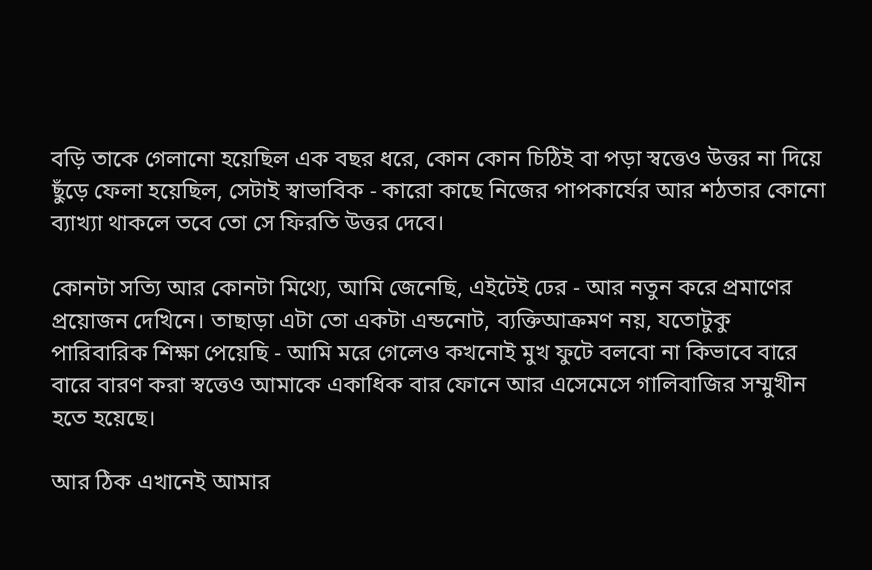বড়ি তাকে গেলানো হয়েছিল এক বছর ধরে, কোন কোন চিঠিই বা পড়া স্বত্তেও উত্তর না দিয়ে ছুঁড়ে ফেলা হয়েছিল, সেটাই স্বাভাবিক - কারো কাছে নিজের পাপকার্যের আর শঠতার কোনো ব্যাখ্যা থাকলে তবে তো সে ফিরতি ‌উত্তর দেবে।

কোনটা সত্যি আর কোনটা মিথ্যে, আমি জেনেছি, এইটেই ঢের - আর নতুন করে প্রমাণের প্রয়োজন দেখিনে। তাছাড়া এটা তো একটা এন্ডনোট, ব্যক্তিআক্রমণ নয়, যতোটুকু পারিবারিক শিক্ষা পেয়েছি - আমি মরে গেলেও কখনোই মুখ ফুটে বলবো না কিভাবে বারে বারে বারণ করা স্বত্তেও আমাকে একাধিক বার ফোনে আর এসেমেসে গালিবাজির সম্মুখীন হতে হয়েছে।

আর ঠিক এখানেই আমার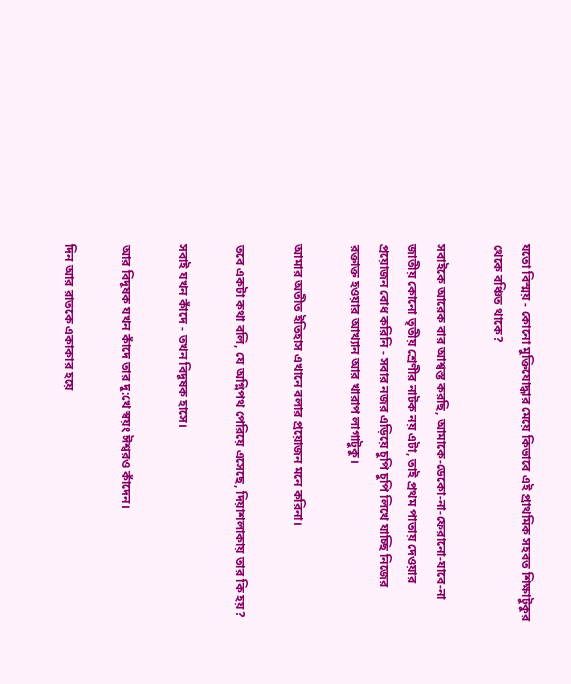যতো বিস্ময় - কোনো মুক্তিযোদ্ধার মেয়ে কিভাবে এই প্রাথমিক সহবত শিক্ষাটুকুর থেকে বঞ্চিত থাকে?

সবাইকে আরেক বার আশ্বস্ত করছি, আমাকে-ডেকো-না-ফেরানো-যাবে-না জাতীয় কোনো তৃতীয় শ্রেণীর নাটক নয় এটা, তাই প্রথম পাতায় দেওয়ার প্রয়োজন বোধ করিনি - সবার নজর এড়িয়ে চুপি চুপি লিখে যাচ্ছি নিজের রক্তাক্ত হওয়ার আখ্যান আর খারাপ লাগাটুকু।

আমার অতীত ইতিহাস এখানে বলার প্রয়োজন মনে করিনা।

তবে একটা কথা বলি, যে অগ্নিপথ পেরিয়ে এসেছে, দিয়াশলাকায় তার কি হয়?

সবাই যখন কাঁদে - তখন বিদূষক হাসে।

আর বিদূষক যখন কাঁদে তার দু:খে স্বয়ং ঈশ্বরও কাঁদেন।

দিন আর রাতকে একাকার হয়ে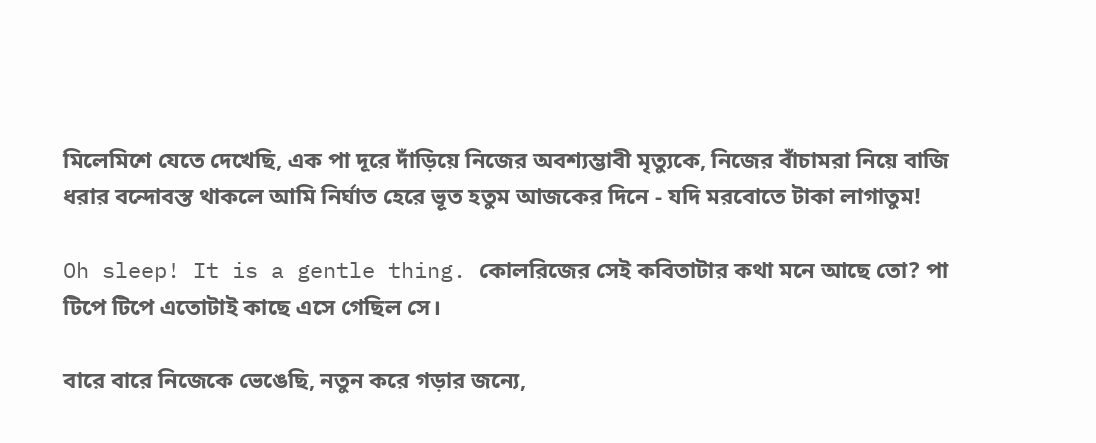মিলেমিশে যেতে দেখেছি, এক পা দূরে দাঁড়িয়ে নিজের অবশ্যম্ভাবী মৃত্যুকে, নিজের বাঁচামরা নিয়ে বাজি ধরার বন্দোবস্ত থাকলে আমি নির্ঘাত হেরে ভূত হতুম আজকের দিনে - যদি মরবোতে টাকা লাগাতুম!

Oh sleep! It is a gentle thing. কোলরিজের সেই কবিতাটার কথা মনে আছে তো? পা টিপে টিপে এতোটাই কাছে এসে গেছিল সে।

বারে বারে নিজেকে ভেঙেছি, নতুন করে গড়ার জন্যে,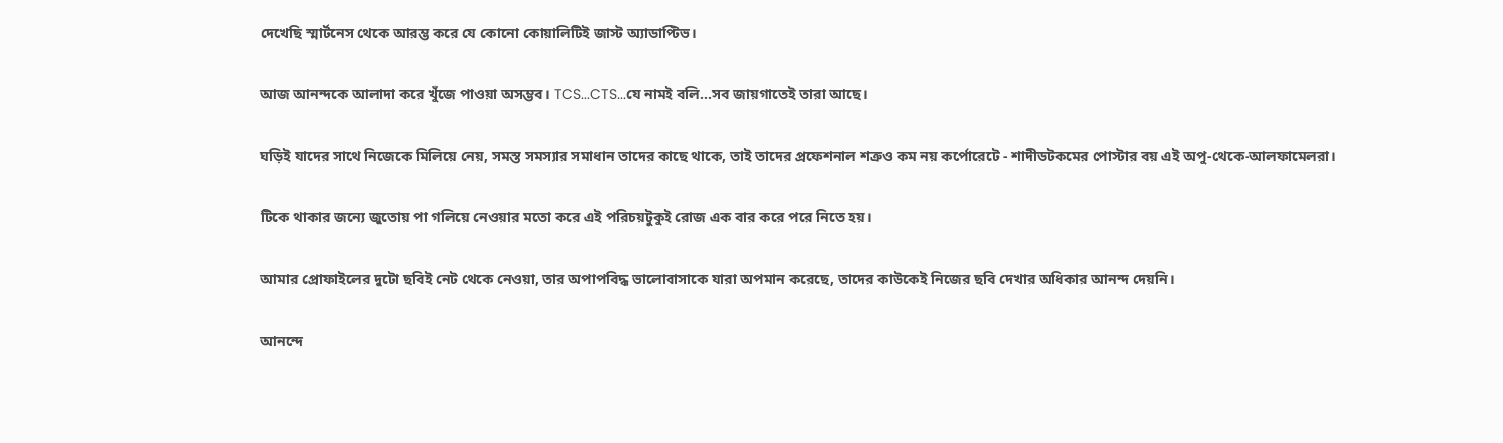দেখেছি স্মার্টনেস থেকে আরম্ভ করে যে কোনো কোয়ালিটিই জাস্ট অ্যাডাপ্টিভ।

আজ আনন্দকে আলাদা করে খুঁজে পাওয়া অসম্ভব। TCS...CTS...যে নামই বলি...সব জায়গাতেই তারা আছে।

ঘড়িই যাদের সাথে নিজেকে মিলিয়ে নেয়, সমস্ত সমস্যার সমাধান তাদের কাছে থাকে, তাই তাদের প্রফেশনাল শত্রুও কম নয় কর্পোরেটে - শাদীডটকমের পোস্টার বয় এই অপু-থেকে-আলফামেলরা।

টিকে থাকার জন্যে জুতোয় পা গলিয়ে নেওয়ার মতো করে এই পরিচয়টুকুই রোজ এক বার করে পরে নিতে হয়।

আমার প্রোফাইলের দুটো ছবিই নেট থেকে নেওয়া, তার অপাপবিদ্ধ ভালোবাসাকে যারা অপমান করেছে, তাদের কাউকেই নিজের ছবি দেখার অধিকার আনন্দ দেয়নি।

আনন্দে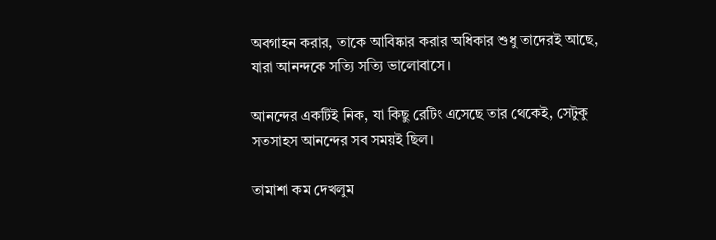অবগাহন করার, তাকে আবিষ্কার করার অধিকার শুধু তাদেরই আছে, যারা আনন্দকে সত্যি সত্যি ভালোবাসে।

আনন্দের একটিই নিক, যা কিছু রেটিং এসেছে তার থেকেই, সেটুকু সতসাহস আনন্দের সব সময়ই ছিল।

তামাশা কম দেখলুম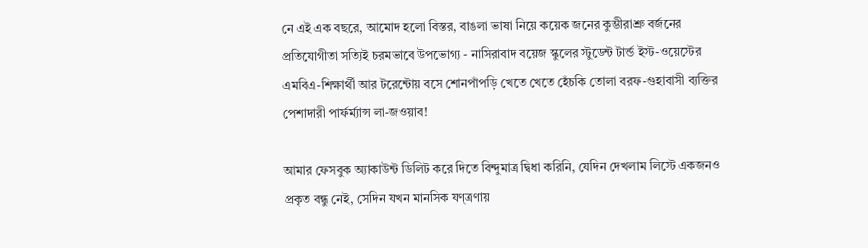নে এই এক বছরে, আমোদ হলো বিস্তর, বাঙলা ভাষা নিয়ে কয়েক জনের কুম্ভীরাশ্রু বর্জনের প্রতিযোগীতা সত্যিই চরমভাবে উপভোগ্য - নাসিরাবাদ বয়েজ স্কুলের স্টুডেন্ট টার্ন্ড ইস্ট-ওয়েস্টের এমবিএ-শিক্ষার্থী আর টরেন্টোয় বসে শোনপাঁপড়ি খেতে খেতে হেঁচকি তোলা বরফ-গুহাবাসী ব্যক্তির পেশাদারী পার্ফর্ম্যান্স লা-জওয়াব!

আমার ফেসবুক অ্যাকাউন্ট ডিলিট করে দিতে বিন্দুমাত্র দ্বিধা করিনি, যেদিন দেখলাম লিস্টে একজনও প্রকৃত বন্ধু নেই, সেদিন যখন মানসিক যণ্ত্রণায়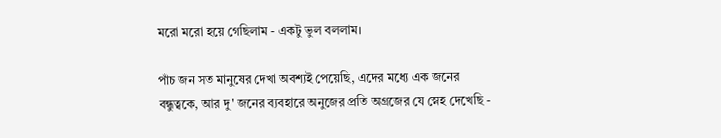মরো মরো হয়ে গেছিলাম - একটু ভুল বললাম।

পাঁচ জন সত মানুষের দেখা অবশ্যই পেয়েছি, এদের মধ্যে এক জনের বন্ধুত্বকে, আর দু' জনের ব্যবহারে অনুজের প্রতি অগ্রজের যে স্নেহ দেখেছি -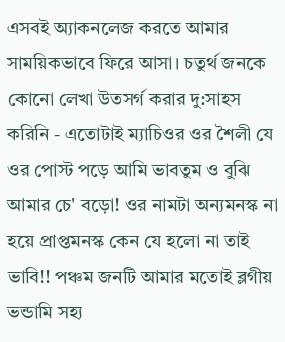এসবই অ্যাকনলেজ করতে আমার সাময়িকভাবে ফিরে আসা। চতুর্থ জনকে কোনো লেখা উতসর্গ করার দু:সাহস করিনি - এতোটাই ম্যাচিওর ওর শৈলী যে ওর পোস্ট পড়ে আমি ভাবতুম ও বুঝি আমার চে' বড়ো! ওর নামটা অন্যমনস্ক না হয়ে প্রাপ্তমনস্ক কেন যে হলো না তাই ভাবি!! পঞ্চম জনটি আমার মতোই ব্লগীয় ভন্ডামি সহ্য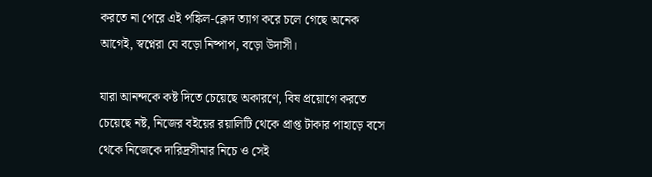করতে না পেরে এই পঙ্কিল-ক্লেদ ত্যাগ করে চলে গেছে অনেক আগেই, স্বপ্নেরা যে বড়ো নিষ্পাপ, বড়ো উদাসী।

যারা আনন্দকে কষ্ট দিতে চেয়েছে অকারণে, বিষ প্রয়োগে করতে চেয়েছে নষ্ট, নিজের বইয়ের রয়ালিটি থেকে প্রাপ্ত টাকার পাহাড়ে বসে থেকে নিজেকে দারিদ্রসীমার নিচে ও সেই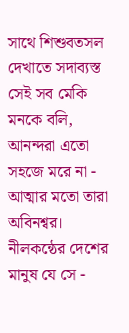সাথে শিশুবতসল দেখাতে সদাব্যস্ত সেই সব মেকি মনকে বলি, আনন্দরা এতো সহজে মরে না - আত্মার মতো তারা অবিনশ্বর। নীলকন্ঠের দেশের মানুষ যে সে -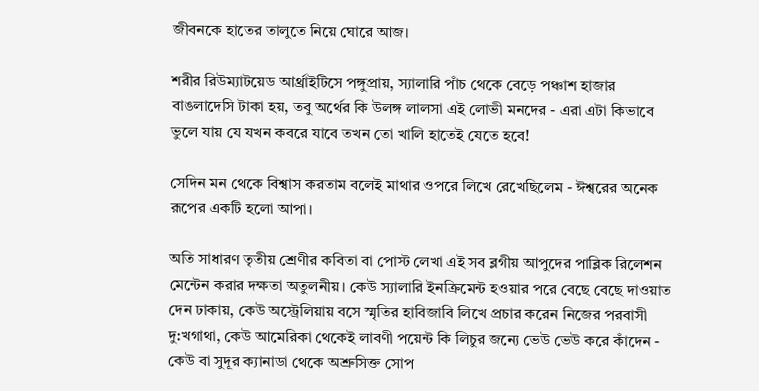জীবনকে হাতের তালুতে নিয়ে ঘোরে আজ।

শরীর রিউম্যাটয়েড আর্থ্রাইটিসে পঙ্গুপ্রায়, স্যালারি পাঁচ থেকে বেড়ে পঞ্চাশ হাজার বাঙলাদেসি টাকা হয়, তবু অর্থের কি উলঙ্গ লালসা এই লোভী মনদের - এরা এটা কিভাবে ভুলে যায় যে যখন কবরে যাবে তখন তো খালি হাতেই যেতে হবে!

সেদিন মন থেকে বিশ্বাস করতাম বলেই মাথার ওপরে লিখে রেখেছিলেম - ঈশ্বরের অনেক রূপের একটি হলো আপা।

অতি সাধারণ তৃতীয় শ্রেণীর কবিতা বা পোস্ট লেখা এই সব ব্লগীয় আপুদের পাব্লিক রিলেশন মেন্টেন করার দক্ষতা অতুলনীয়। কেউ স্যালারি ইনক্রিমেন্ট হওয়ার পরে বেছে বেছে দাওয়াত দেন ঢাকায়, কেউ অস্ট্রেলিয়ায় বসে স্মৃতির হাবিজাবি লিখে প্রচার করেন নিজের পরবাসী দু:খগাথা, কেউ আমেরিকা থেকেই লাবণী পয়েন্ট কি লিচুর জন্যে ভেউ ভেউ করে কাঁদেন - কেউ বা সুদূর ক্যানাডা থেকে অশ্রুসিক্ত সোপ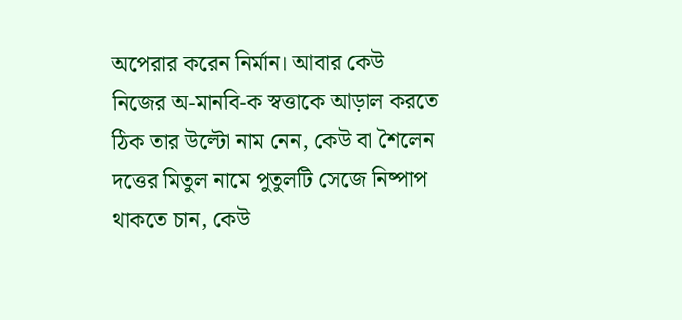অপেরার করেন নির্মান। আবার কেউ
নিজের অ-মানবি-ক স্বত্তাকে আড়াল করতে ঠিক তার উল্টো নাম নেন, কেউ বা শৈলেন দত্তের মিতুল নামে পুতুলটি সেজে নিষ্পাপ থাকতে চান, কেউ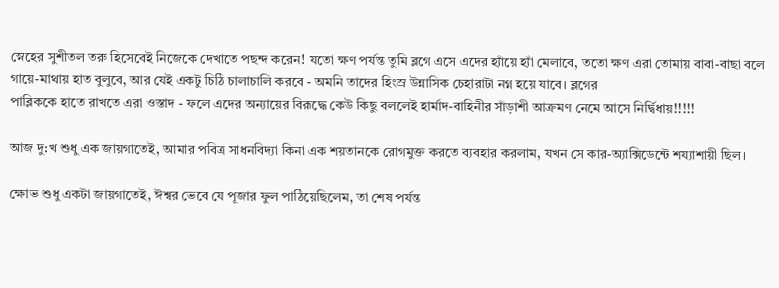স্নেহের সুশীতল তরু হিসেবেই নিজেকে দেখাতে পছন্দ করেন! যতো ক্ষণ পর্যন্ত তুমি ব্লগে এসে এদের হ্যাঁয়ে হ্যাঁ মেলাবে, ততো ক্ষণ এরা তোমায় বাবা-বাছা বলে গায়ে-মাথায় হাত বুলুবে, আর যেই একটু চিঠি চালাচালি করবে - অমনি তাদের হিংস্র উন্নাসিক চেহারাটা নগ্ন হয়ে যাবে। ব্লগের
পাব্লিককে হাতে রাখতে এরা ওস্তাদ - ফলে এদের অন্যা‌য়ের বিরূদ্ধে কেউ কিছু বললেই হার্মাদ-বাহিনীর সাঁড়াশী আক্রমণ নেমে আসে নির্দ্বিধায়!!!!!

আজ দু:খ শুধু এক জায়গাতেই, আমার পবিত্র সাধনবিদ্যা কিনা এক শয়তানকে রোগমুক্ত করতে ব্যবহার করলাম, যখন সে কার-অ্যাক্সিডেন্টে শয্যাশায়ী ছিল।

ক্ষোভ শুধু একটা জায়গাতেই, ঈশ্বর ভেবে যে পূজার ফুল পাঠিয়েছিলেম, তা শেষ পর্যন্ত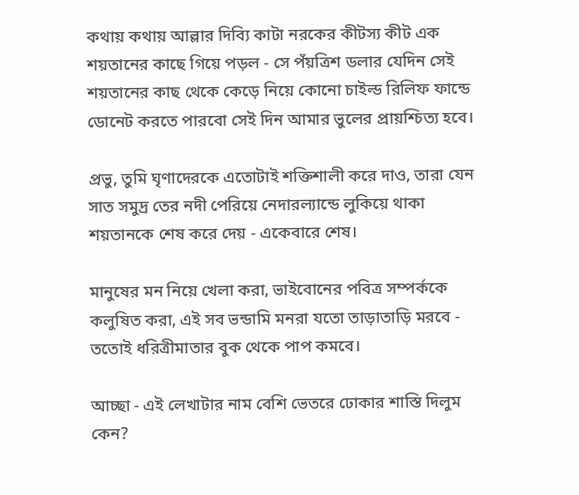কথায় কথায় আল্লার দিব্যি কাটা নরকের কীটস্য কীট এক শয়তানের কাছে গিয়ে পড়ল - সে পঁয়ত্রিশ ডলার যেদিন সেই শয়তানের কাছ থেকে কেড়ে নিয়ে কোনো চাইল্ড রিলিফ ফান্ডে ডোনেট করতে পারবো সেই দিন আমার ভুলের প্রায়শ্চিত্য হবে।

প্রভু, তুমি ঘৃণাদেরকে এতোটাই শক্তিশালী করে দাও, তারা যেন সাত সমুদ্র তের নদী পেরিয়ে নেদারল্যান্ডে লুকিয়ে থাকা শয়তানকে শেষ করে দেয় - একেবারে শেষ।

মানুষের মন নিয়ে খেলা করা, ভাইবোনের পবিত্র সম্পর্ককে কলুষিত করা, এই সব ভন্ডামি মনরা যতো তাড়াতাড়ি মরবে - ততোই ধরিত্রীমাতার বুক থেকে পাপ কমবে।

আচ্ছা - এই লেখাটার নাম বেশি ভেতরে ঢোকার শাস্তি দিলুম কেন?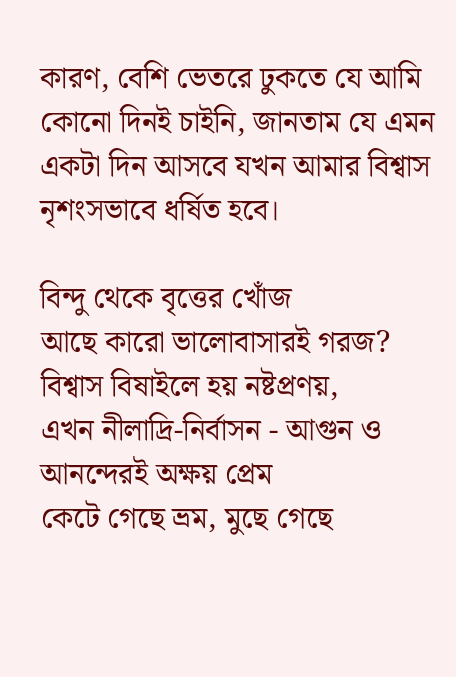কারণ, বেশি ভেতরে ঢুকতে যে আমি কোনো দিনই চাইনি, জানতাম যে এমন একটা দিন আসবে যখন আমার বিশ্বাস নৃশংসভাবে ধর্ষিত হবে।

বিন্দু থেকে বৃত্তের খোঁজ
আছে কারো ভালোবাসারই গরজ?
বিশ্বাস বিষাইলে হয় নষ্টপ্রণয়,
এখন নীলাদ্রি-নির্বাসন - আগুন ও আনন্দেরই অক্ষয় প্রেম
কেটে গেছে ভ্রম, মুছে গেছে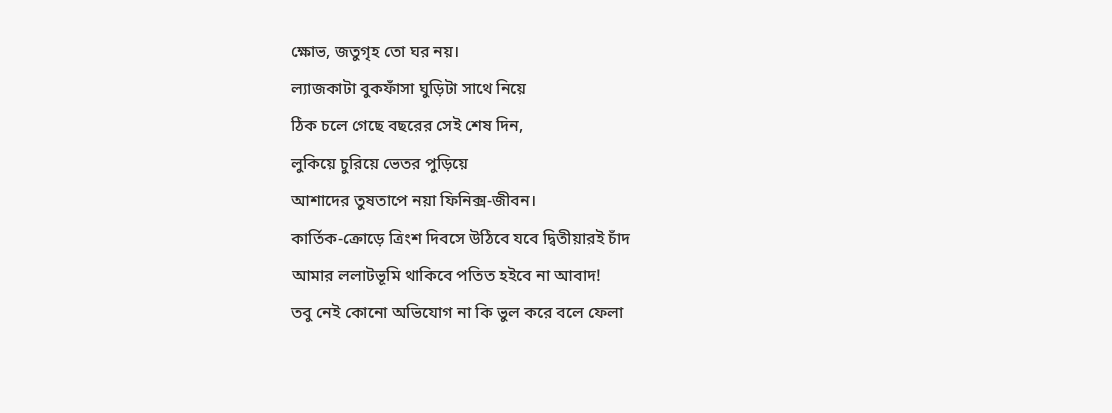ক্ষোভ, জতুগৃহ তো ঘর নয়।
ল্যাজকাটা বুকফাঁসা ঘুড়িটা সাথে নিয়ে
ঠিক চলে গেছে বছরের সেই শেষ দিন,
লুকিয়ে চুরিয়ে ভেতর পুড়িয়ে
আশাদের তুষতাপে নয়া ফিনিক্স-জীবন।
কার্তিক-ক্রোড়ে ত্রিংশ দিবসে উঠিবে যবে দ্বিতীয়ারই চাঁদ
আমার ললাটভূমি থাকিবে পতিত হইবে না আবাদ!
তবু নেই কোনো অভিযোগ না কি ভুল করে বলে ফেলা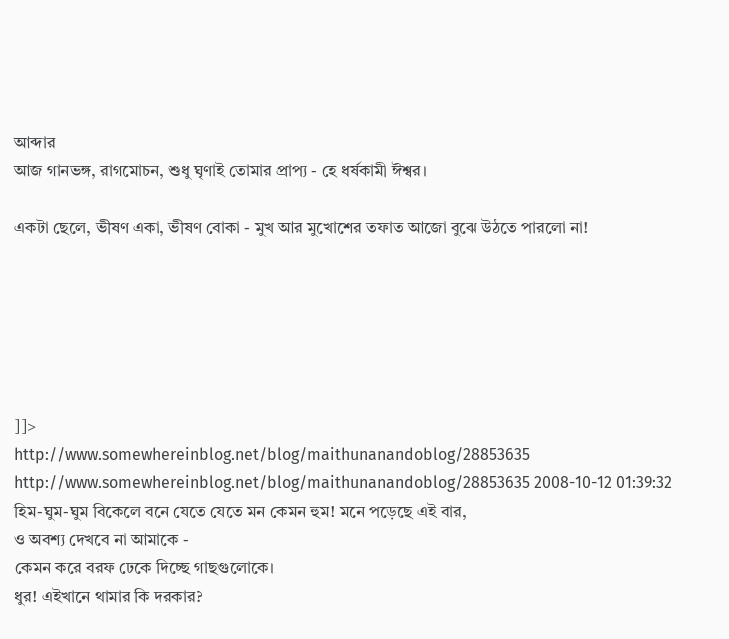আব্দার
আজ গানভঙ্গ, রাগমোচন, শুধু ঘৃণাই তোমার প্রাপ্য - হে ধর্ষকামী ঈশ্বর।

একটা ছেলে, ভীষণ একা, ভীষণ বোকা - মুখ আর মুখোশের তফাত আজো বুঝে উঠতে পারলো না!






]]>
http://www.somewhereinblog.net/blog/maithunanandoblog/28853635 http://www.somewhereinblog.net/blog/maithunanandoblog/28853635 2008-10-12 01:39:32
হিম-ঘুম-ঘুম বিকেলে বনে যেতে যেতে মন কেমন হুম! মনে পড়েছে এই বার,
ও অবশ্য দেখবে না আমাকে -
কেমন করে বরফ ঢেকে দিচ্ছে গাছগুলোকে।
ধুর! এইখানে থামার কি দরকার?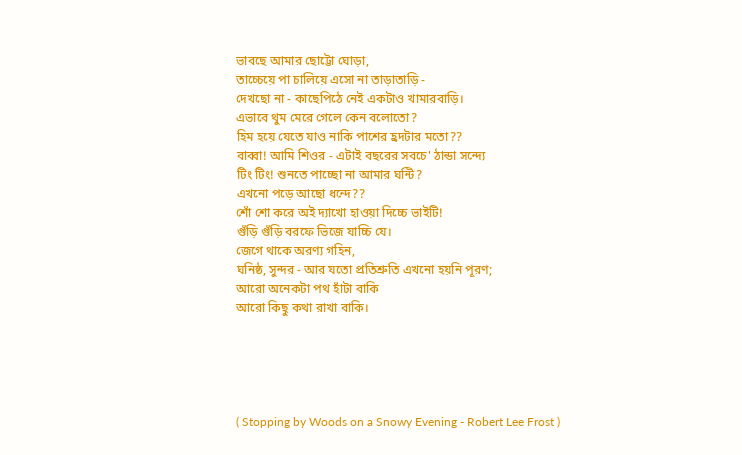ভাবছে আমার ছোট্টো ঘোড়া,
তাচ্চেয়ে পা চালিয়ে এসো না তাড়াতাড়ি -
দেখছো না - কাছেপিঠে নেই একটাও খামারবাড়ি।
এভাবে থুম মেরে গেলে কেন বলোতো?
হিম হয়ে যেতে যাও নাকি পাশের হ্রদটার মতো??
বাব্বা! আমি শিওর - এটাই বছরের সবচে' ঠান্ডা সন্দ্যে
টিং টিং! শুনতে পাচ্ছো না আমার ঘন্টি?
এখনো পড়ে আছো ধন্দে??
শোঁ শো করে অই দ্যাখো হাওয়া দিচ্চে ভাইটি!
গুঁড়ি গুঁড়ি বরফে ভিজে যাচ্চি যে।
জেগে থাকে অরণ্য গহিন,
ঘনিষ্ঠ, সুন্দর - আর যতো প্রতিশ্রুতি এখনো হয়নি পূরণ;
আরো অনেকটা পথ হাঁটা বাকি
আরো কিছু কথা রাখা বাকি।





( Stopping by Woods on a Snowy Evening - Robert Lee Frost )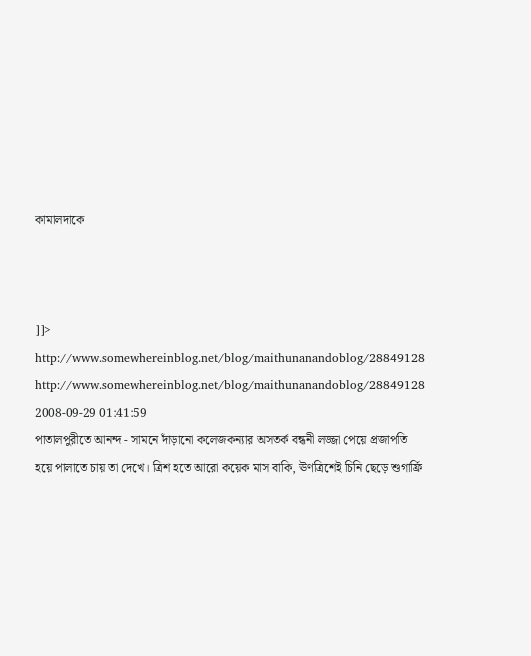কামালদাকে



]]>
http://www.somewhereinblog.net/blog/maithunanandoblog/28849128 http://www.somewhereinblog.net/blog/maithunanandoblog/28849128 2008-09-29 01:41:59
পাতালপুরীতে আনন্দ - সামনে দাঁড়ানো কলেজকন্যার অসতর্ক বন্ধনী লজ্জা পেয়ে প্রজাপতি হয়ে পালাতে চায় তা দেখে। ত্রিশ হতে আরো কয়েক মাস বাকি, ঊণত্রিশেই চিনি ছেড়ে শুগার্ফ্রি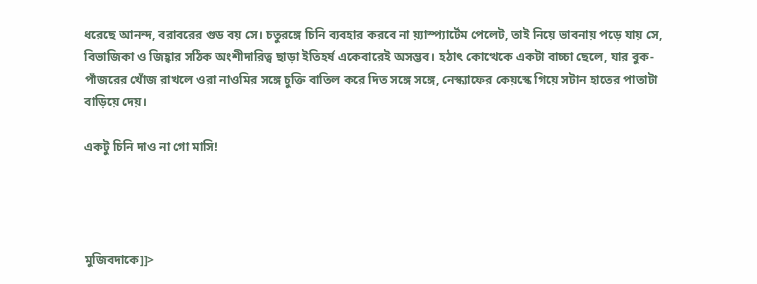ধরেছে আনন্দ, বরাবরের গুড বয় সে। চতুরঙ্গে চিনি ব্যবহার করবে না য়্যাস্প্যার্টেম পেলেট, তাই নিয়ে ভাবনায় পড়ে যায় সে, বিভাজিকা ও জিহ্বার সঠিক অংশীদারিত্ব ছাড়া ইতিহর্ষ একেবারেই অসম্ভব। হঠাৎ কোত্থেকে একটা বাচ্চা ছেলে, যার বুক-পাঁজরের খোঁজ রাখলে ওরা নাওমির সঙ্গে চুক্তি বাতিল করে দিত সঙ্গে সঙ্গে, নেস্ক্যাফের কেয়স্কে গিয়ে সটান হাতের পাতাটা বাড়িয়ে দেয়।

একটু চিনি দাও না গো মাসি!




মুজিবদাকে]]>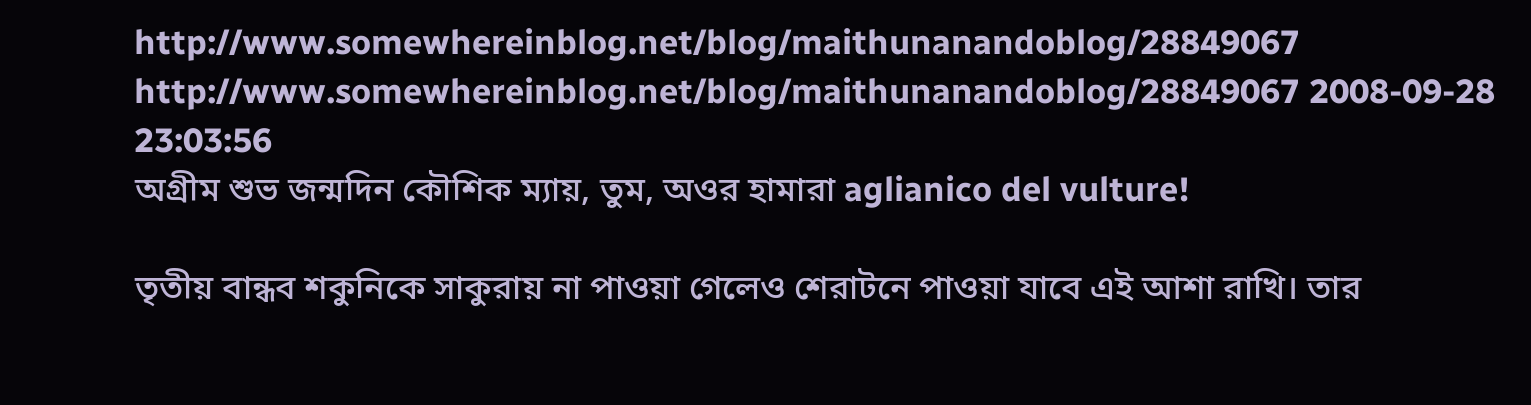http://www.somewhereinblog.net/blog/maithunanandoblog/28849067 http://www.somewhereinblog.net/blog/maithunanandoblog/28849067 2008-09-28 23:03:56
অগ্রীম শুভ জন্মদিন কৌশিক ম্যায়, তুম, অওর হামারা aglianico del vulture!

তৃতীয় বান্ধব শকুনিকে সাকুরায় না পাওয়া গেলেও শেরাটনে পাওয়া যাবে এই আশা রাখি। তার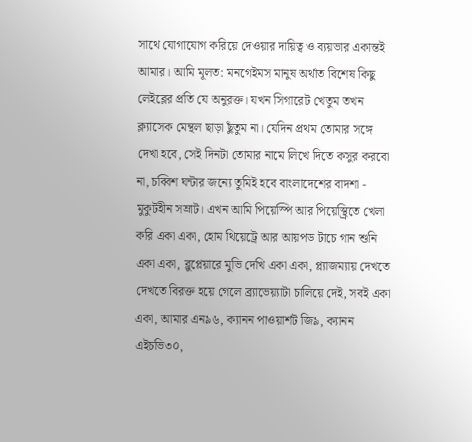সাথে যোগাযোগ করিয়ে দেওয়ার দায়িত্ব ও ব্যয়ভার একান্তই আমার। আমি মূলত: মনগেইমস মানুষ অর্থাত বিশেষ কিছু লেইব্লের প্রতি যে অনুরক্ত। যখন সিগারেট খেতুম তখন ক্ল্যাসেক মেন্থল ছাড়া ছুঁতুম না। যেদিন প্রথম তোমার সঙ্গে দেখা হবে, সেই দিনটা তোমার নামে লিখে দিতে কসুর করবো না, চব্বিশ ঘন্টার জন্যে তুমিই হবে বাংলাদেশের বাদশা - মুকুটহীন সম্রাট। এখন আমি পিয়েস্পি আর পিয়েস্থ্রিতে খেলা করি একা একা, হোম থিয়েট্রে আর আয়পড টাচে গান শুনি একা একা, ব্লুপ্লেয়ারে মুভি দেখি একা একা, প্ল্যাজম্যায় দেখতে দেখতে বিরক্ত হয়ে গেলে ব্র্যাভেয়্যাটা চালিয়ে দেই, সবই একা একা, আমার এন৯৬, ক্যানন পাওয়ার্শট জি৯, ক্যানন এইচভি৩০,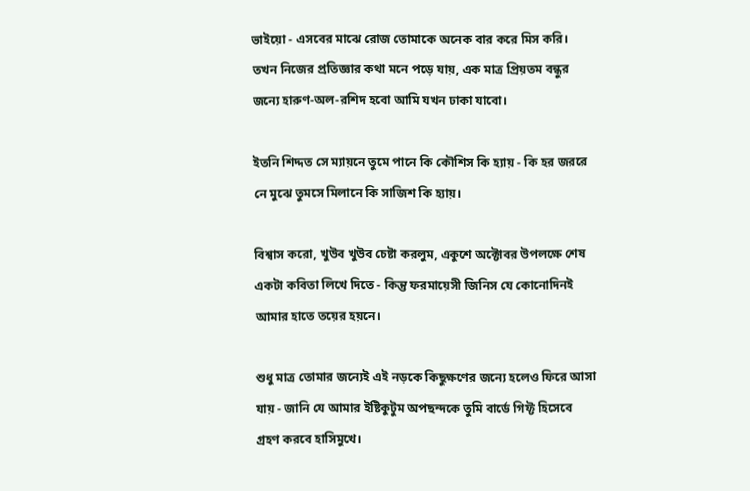ভাইয়ো - এসবের মাঝে রোজ তোমাকে অনেক বার করে মিস করি। তখন নিজের প্রতিজ্ঞার কথা মনে পড়ে যায়, এক মাত্র প্রিয়তম বন্ধুর জন্যে হারুণ-অল-রশিদ হবো আমি যখন ঢাকা যাবো।

ইতনি শিদ্দত সে ম্যায়নে তুমে পানে কি কৌশিস কি হ্যায় - কি হর জররে নে মুঝে তুমসে মিলানে কি সাজিশ কি হ্যায়।

বিশ্বাস করো, খুউব খুউব চেষ্টা করলুম, একুশে অক্টোবর উপলক্ষে শেষ একটা কবিতা লিখে দিতে - কিন্তু ফরমায়েসী জিনিস যে কোনোদিনই আমার হাতে তয়ের হয়নে।

শুধু মাত্র তোমার জন্যেই এই নড়কে কিছুক্ষণের জন্যে হলেও ফিরে আসা যায় - জানি যে আমার ইষ্টিকুটুম অপছন্দকে তুমি বার্ডে গিফ্ট হিসেবে গ্রহণ করবে হাসিমুখে।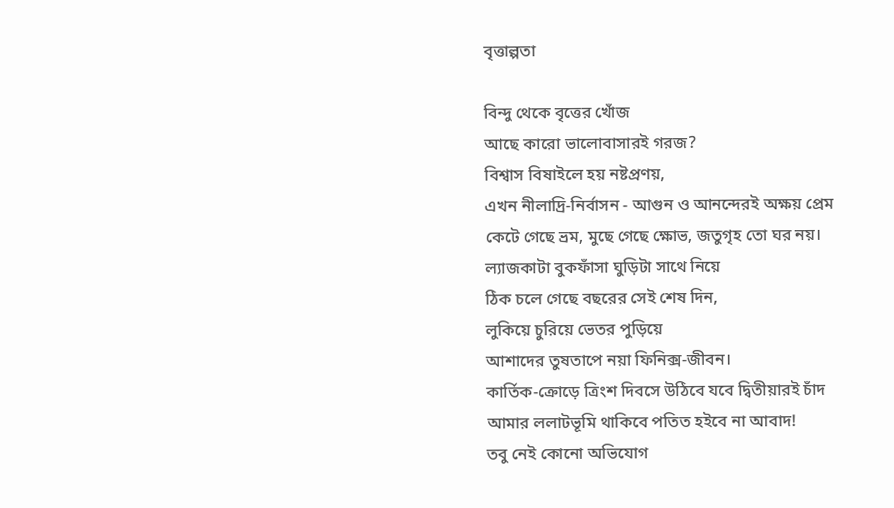বৃত্তাল্পতা

বিন্দু থেকে বৃত্তের খোঁজ
আছে কারো ভালোবাসারই গরজ?
বিশ্বাস বিষাইলে হয় নষ্টপ্রণয়,
এখন নীলাদ্রি-নির্বাসন - আগুন ও আনন্দেরই অক্ষয় প্রেম
কেটে গেছে ভ্রম, মুছে গেছে ক্ষোভ, জতুগৃহ তো ঘর নয়।
ল্যাজকাটা বুকফাঁসা ঘুড়িটা সাথে নিয়ে
ঠিক চলে গেছে বছরের সেই শেষ দিন,
লুকিয়ে চুরিয়ে ভেতর পুড়িয়ে
আশাদের তুষতাপে নয়া ফিনিক্স-জীবন।
কার্তিক-ক্রোড়ে ত্রিংশ দিবসে উঠিবে যবে দ্বিতীয়ারই চাঁদ
আমার ললাটভূমি থাকিবে পতিত হইবে না আবাদ!
তবু নেই কোনো অভিযোগ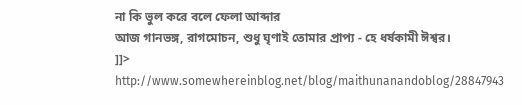না কি ভুল করে বলে ফেলা আব্দার
আজ গানভঙ্গ, রাগমোচন, শুধু ঘৃণাই তোমার প্রাপ্য - হে ধর্ষকামী ঈশ্বর।
]]>
http://www.somewhereinblog.net/blog/maithunanandoblog/28847943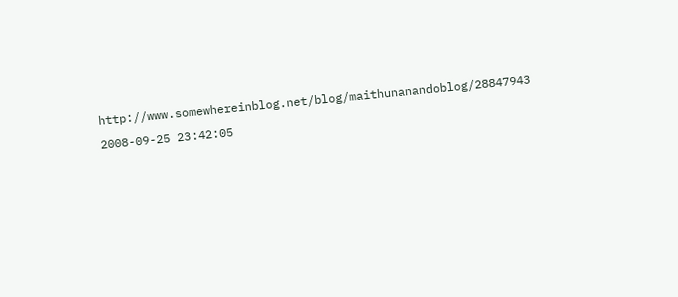http://www.somewhereinblog.net/blog/maithunanandoblog/28847943 2008-09-25 23:42:05